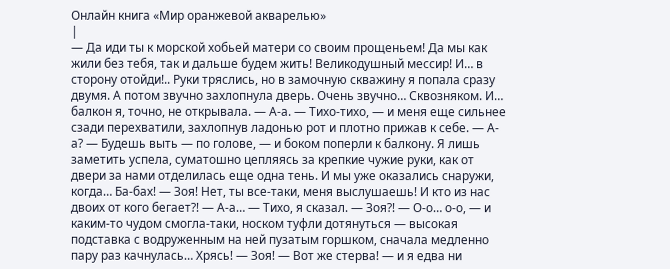Онлайн книга «Мир оранжевой акварелью»
|
— Да иди ты к морской хобьей матери со своим прощеньем! Да мы как жили без тебя, так и дальше будем жить! Великодушный мессир! И… в сторону отойди!.. Руки тряслись, но в замочную скважину я попала сразу двумя. А потом звучно захлопнула дверь. Очень звучно… Сквозняком. И… балкон я, точно, не открывала. — А-а. — Тихо-тихо, — и меня еще сильнее сзади перехватили, захлопнув ладонью рот и плотно прижав к себе. — А-а? — Будешь выть — по голове, — и боком поперли к балкону. Я лишь заметить успела, суматошно цепляясь за крепкие чужие руки, как от двери за нами отделилась еще одна тень. И мы уже оказались снаружи, когда… Ба-бах! — Зоя! Нет, ты все-таки, меня выслушаешь! И кто из нас двоих от кого бегает?! — А-а… — Тихо, я сказал. — Зоя?! — О-о… о-о, — и каким-то чудом смогла-таки, носком туфли дотянуться — высокая подставка с водруженным на ней пузатым горшком, сначала медленно пару раз качнулась… Хрясь! — Зоя! — Вот же стерва! — и я едва ни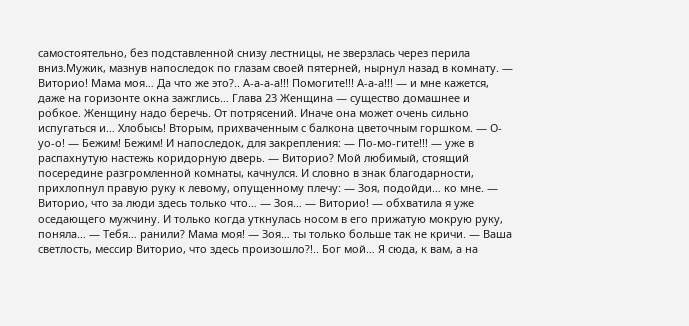самостоятельно, без подставленной снизу лестницы, не зверзлась через перила вниз.Мужик, мазнув напоследок по глазам своей пятерней, нырнул назад в комнату. — Виторио! Мама моя… Да что же это?.. А-а-а-а!!! Помогите!!! А-а-а!!! — и мне кажется, даже на горизонте окна зажглись… Глава 23 Женщина — существо домашнее и робкое. Женщину надо беречь. От потрясений. Иначе она может очень сильно испугаться и… Хлобысь! Вторым, прихваченным с балкона цветочным горшком. — О-уо-о! — Бежим! Бежим! И напоследок, для закрепления: — По-мо-гите!!! — уже в распахнутую настежь коридорную дверь. — Виторио? Мой любимый, стоящий посередине разгромленной комнаты, качнулся. И словно в знак благодарности, прихлопнул правую руку к левому, опущенному плечу: — Зоя, подойди… ко мне. — Виторио, что за люди здесь только что… — Зоя… — Виторио! — обхватила я уже оседающего мужчину. И только когда уткнулась носом в его прижатую мокрую руку, поняла… — Тебя… ранили? Мама моя! — Зоя… ты только больше так не кричи. — Ваша светлость, мессир Виторио, что здесь произошло?!.. Бог мой… Я сюда, к вам, а на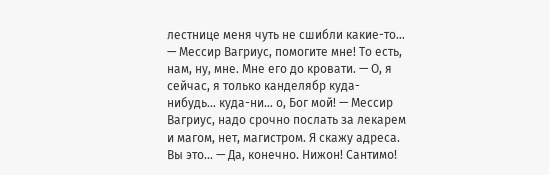лестнице меня чуть не сшибли какие-то… — Мессир Вагриус, помогите мне! То есть, нам, ну, мне. Мне его до кровати. — О, я сейчас, я только канделябр куда-нибудь… куда-ни… о, Бог мой! — Мессир Вагриус, надо срочно послать за лекарем и магом, нет, магистром. Я скажу адреса. Вы это… — Да, конечно. Нижон! Сантимо!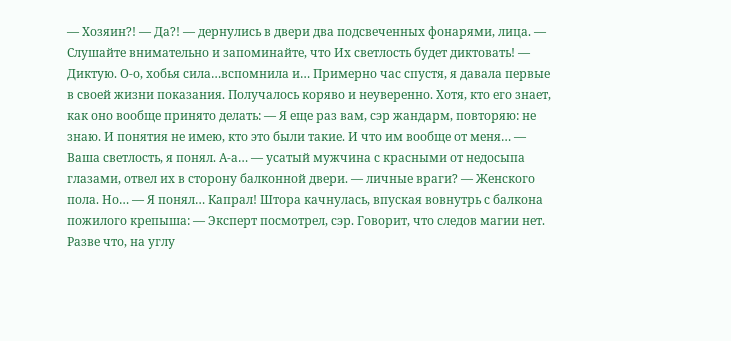— Хозяин?! — Да?! — дернулись в двери два подсвеченных фонарями, лица. — Слушайте внимательно и запоминайте, что Их светлость будет диктовать! — Диктую. О-о, хобья сила…вспомнила и… Примерно час спустя, я давала первые в своей жизни показания. Получалось коряво и неуверенно. Хотя, кто его знает, как оно вообще принято делать: — Я еще раз вам, сэр жандарм, повторяю: не знаю. И понятия не имею, кто это были такие. И что им вообще от меня… — Ваша светлость, я понял. А-а… — усатый мужчина с красными от недосыпа глазами, отвел их в сторону балконной двери. — личные враги? — Женского пола. Но… — Я понял… Капрал! Штора качнулась, впуская вовнутрь с балкона пожилого крепыша: — Эксперт посмотрел, сэр. Говорит, что следов магии нет. Разве что, на углу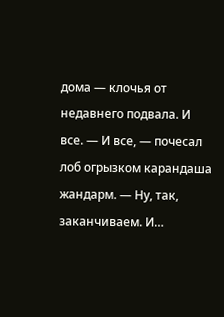дома — клочья от недавнего подвала. И все. — И все, — почесал лоб огрызком карандаша жандарм. — Ну, так, заканчиваем. И…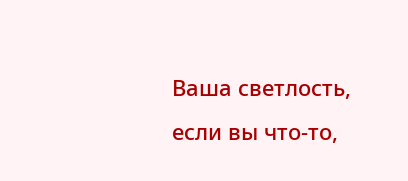Ваша светлость, если вы что-то,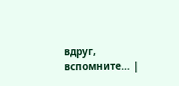вдруг, вспомните… |